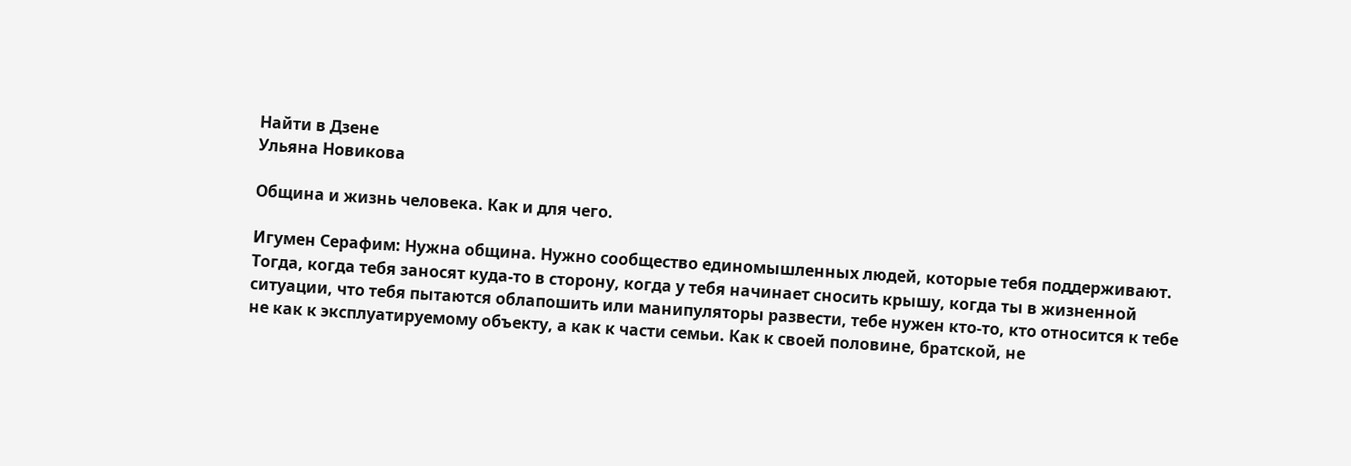Найти в Дзене
Ульяна Новикова

Община и жизнь человека. Как и для чего.

Игумен Серафим: Нужна община. Нужно сообщество единомышленных людей, которые тебя поддерживают. Тогда, когда тебя заносят куда-то в сторону, когда у тебя начинает сносить крышу, когда ты в жизненной ситуации, что тебя пытаются облапошить или манипуляторы развести, тебе нужен кто-то, кто относится к тебе не как к эксплуатируемому объекту, а как к части семьи. Как к своей половине, братской, не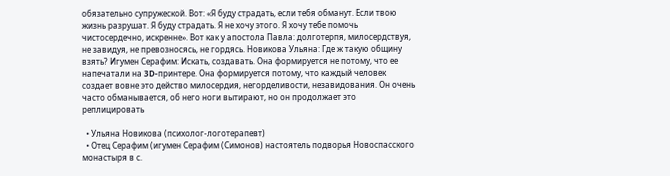обязательно супружеской. Вот: «Я буду страдать, если тебя обманут. Если твою жизнь разрушат. Я буду страдать. Я не хочу этого. Я хочу тебе помочь чистосердечно, искренне». Вот как у апостола Павла: долготерпя, милосердствуя, не завидуя, не превозносясь, не гордясь. Новикова Ульяна: Где ж такую общину взять? Игумен Серафим: Искать, создавать. Она формируется не потому, что ее напечатали на 3D-принтере. Она формируется потому, что каждый человек создает вовне это действо милосердия, негорделивости, незавидования. Он очень часто обманывается, об него ноги вытирают, но он продолжает это реплицировать

  • Ульяна Новикова (психолог-логотерапевт)
  • Отец Серафим (игумен Серафим (Симонов) настоятель подворья Новоспасского монастыря в с.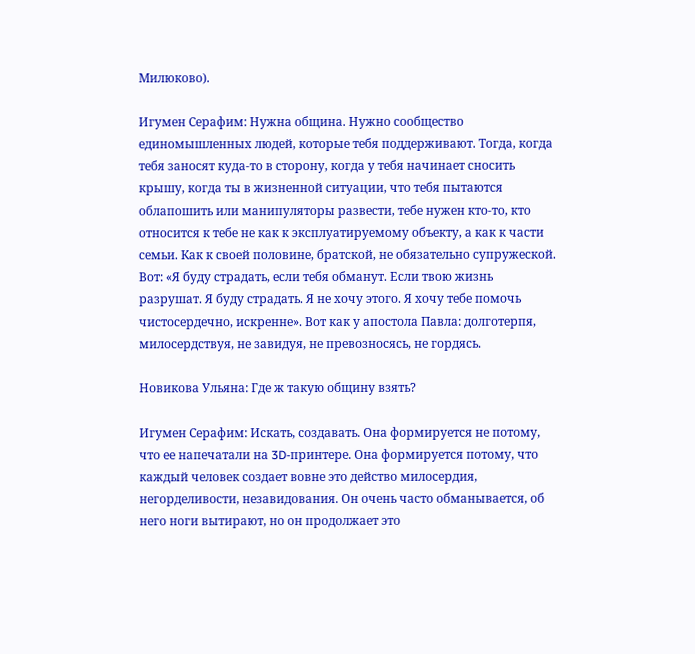Милюково).

Игумен Серафим: Нужна община. Нужно сообщество единомышленных людей, которые тебя поддерживают. Тогда, когда тебя заносят куда-то в сторону, когда у тебя начинает сносить крышу, когда ты в жизненной ситуации, что тебя пытаются облапошить или манипуляторы развести, тебе нужен кто-то, кто относится к тебе не как к эксплуатируемому объекту, а как к части семьи. Как к своей половине, братской, не обязательно супружеской. Вот: «Я буду страдать, если тебя обманут. Если твою жизнь разрушат. Я буду страдать. Я не хочу этого. Я хочу тебе помочь чистосердечно, искренне». Вот как у апостола Павла: долготерпя, милосердствуя, не завидуя, не превозносясь, не гордясь.

Новикова Ульяна: Где ж такую общину взять?

Игумен Серафим: Искать, создавать. Она формируется не потому, что ее напечатали на 3D-принтере. Она формируется потому, что каждый человек создает вовне это действо милосердия, негорделивости, незавидования. Он очень часто обманывается, об него ноги вытирают, но он продолжает это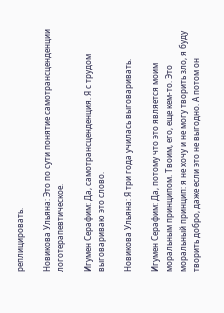реплицировать.

Новикова Ульяна: Это по сути понятие самотрансценденции логотерапевтическое.

Игумен Серафим: Да, самотрансценденция. Я с трудом выговариваю это слово.

Новикова Ульяна: Я три года училась выговаривать.

Игумен Серафим: Да, потому что это является моим моральным принципом. Твоим, его, еще кем-то. Это моральный принцип: я не хочу и не могу творить зло, я буду творить добро, даже если это не выгодно. А потом он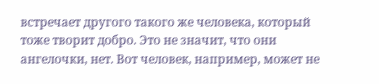встречает другого такого же человека, который тоже творит добро. Это не значит, что они ангелочки, нет. Вот человек, например, может не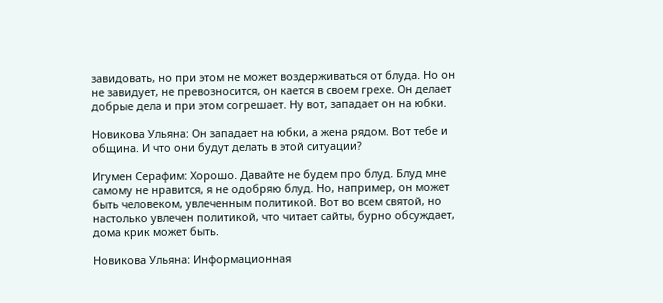завидовать, но при этом не может воздерживаться от блуда. Но он не завидует, не превозносится, он кается в своем грехе. Он делает добрые дела и при этом согрешает. Ну вот, западает он на юбки.

Новикова Ульяна: Он западает на юбки, а жена рядом. Вот тебе и община. И что они будут делать в этой ситуации?

Игумен Серафим: Хорошо. Давайте не будем про блуд. Блуд мне самому не нравится, я не одобряю блуд. Но, например, он может быть человеком, увлеченным политикой. Вот во всем святой, но настолько увлечен политикой, что читает сайты, бурно обсуждает, дома крик может быть.

Новикова Ульяна: Информационная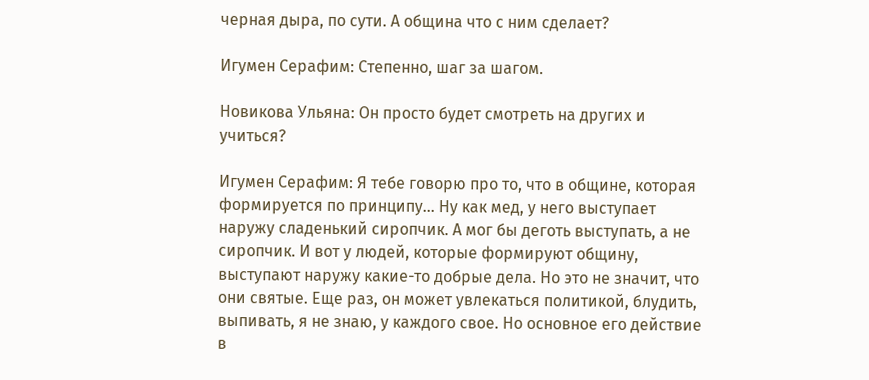черная дыра, по сути. А община что с ним сделает?

Игумен Серафим: Степенно, шаг за шагом.

Новикова Ульяна: Он просто будет смотреть на других и учиться?

Игумен Серафим: Я тебе говорю про то, что в общине, которая формируется по принципу... Ну как мед, у него выступает наружу сладенький сиропчик. А мог бы деготь выступать, а не сиропчик. И вот у людей, которые формируют общину, выступают наружу какие-то добрые дела. Но это не значит, что они святые. Еще раз, он может увлекаться политикой, блудить, выпивать, я не знаю, у каждого свое. Но основное его действие в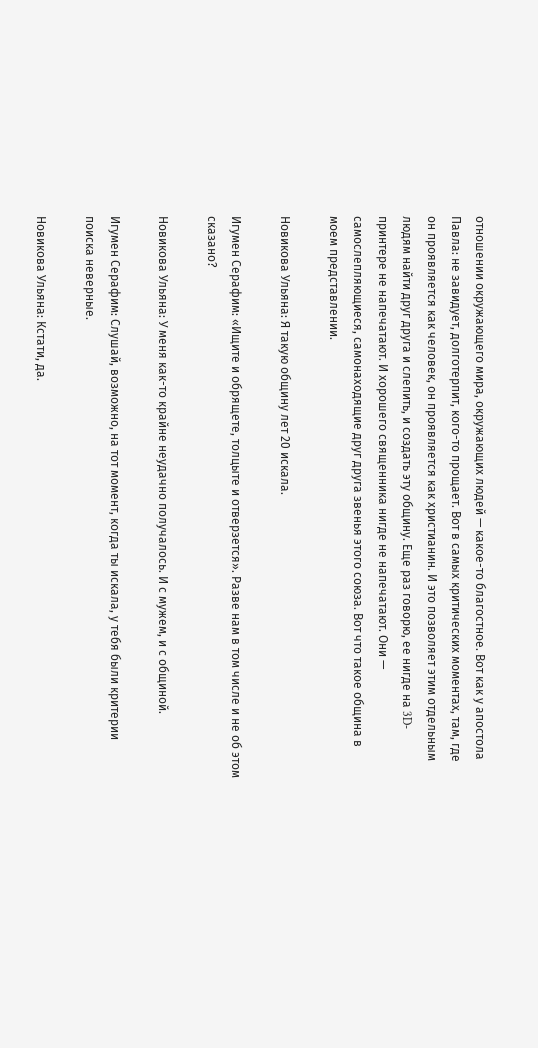отношении окружающего мира, окружающих людей — какое-то благостное. Вот как у апостола Павла: не завидует, долготерпит, кого-то прощает. Вот в самых критических моментах, там, где он проявляется как человек, он проявляется как христианин. И это позволяет этим отдельным людям найти друг друга и слепить, и создать эту общину. Еще раз говорю, ее нигде на 3D-принтере не напечатают. И хорошего священника нигде не напечатают. Они — самослепляющиеся, самонаходящие друг друга звенья этого союза. Вот что такое община в моем представлении.

Новикова Ульяна: Я такую общину лет 20 искала.

Игумен Серафим: «Ищите и обрящете, толцыте и отверзется». Разве нам в том числе и не об этом сказано?

Новикова Ульяна: У меня как-то крайне неудачно получалось. И с мужем, и с общиной.

Игумен Серафим: Слушай, возможно, на тот момент, когда ты искала, у тебя были критерии поиска неверные.

Новикова Ульяна: Кстати, да.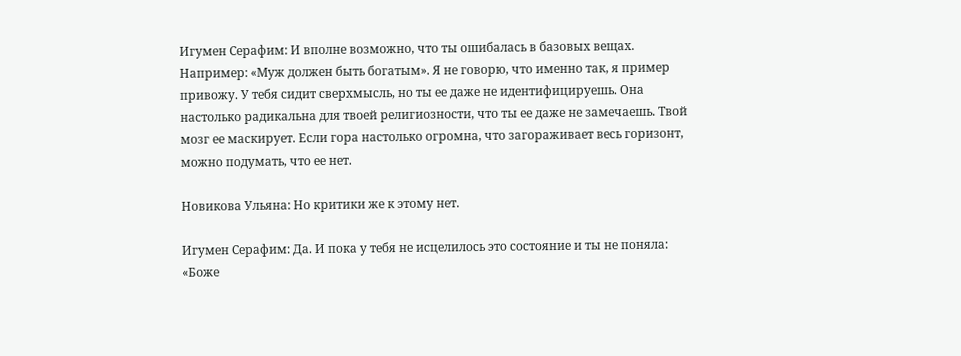Игумен Серафим: И вполне возможно, что ты ошибалась в базовых вещах. Например: «Муж должен быть богатым». Я не говорю, что именно так, я пример привожу. У тебя сидит сверхмысль, но ты ее даже не идентифицируешь. Она настолько радикальна для твоей религиозности, что ты ее даже не замечаешь. Твой мозг ее маскирует. Если гора настолько огромна, что загораживает весь горизонт, можно подумать, что ее нет.

Новикова Ульяна: Но критики же к этому нет.

Игумен Серафим: Да. И пока у тебя не исцелилось это состояние и ты не поняла: «Боже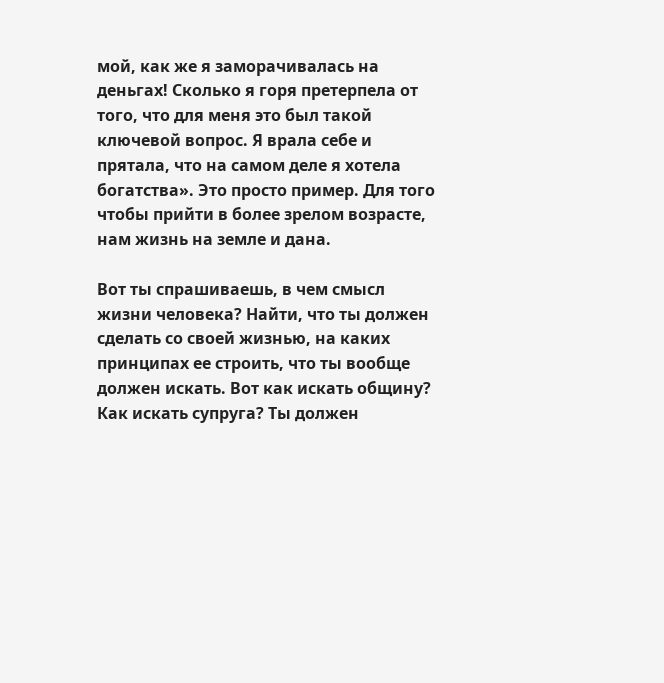мой, как же я заморачивалась на деньгах! Сколько я горя претерпела от того, что для меня это был такой ключевой вопрос. Я врала себе и прятала, что на самом деле я хотела богатства». Это просто пример. Для того чтобы прийти в более зрелом возрасте, нам жизнь на земле и дана.

Вот ты спрашиваешь, в чем смысл жизни человека? Найти, что ты должен сделать со своей жизнью, на каких принципах ее строить, что ты вообще должен искать. Вот как искать общину? Как искать супруга? Ты должен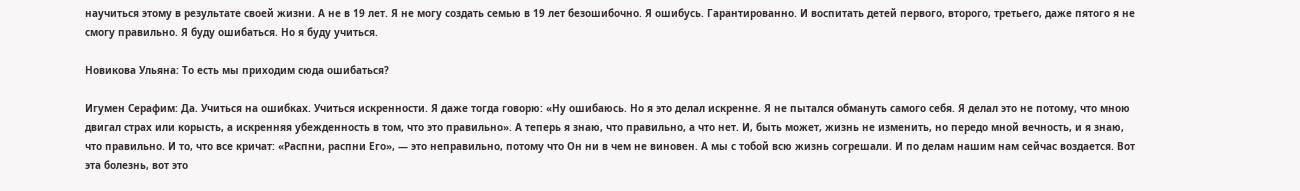научиться этому в результате своей жизни. А не в 19 лет. Я не могу создать семью в 19 лет безошибочно. Я ошибусь. Гарантированно. И воспитать детей первого, второго, третьего, даже пятого я не смогу правильно. Я буду ошибаться. Но я буду учиться.

Новикова Ульяна: То есть мы приходим сюда ошибаться?

Игумен Серафим: Да. Учиться на ошибках. Учиться искренности. Я даже тогда говорю: «Ну ошибаюсь. Но я это делал искренне. Я не пытался обмануть самого себя. Я делал это не потому, что мною двигал страх или корысть, а искренняя убежденность в том, что это правильно». А теперь я знаю, что правильно, а что нет. И, быть может, жизнь не изменить, но передо мной вечность, и я знаю, что правильно. И то, что все кричат: «Распни, распни Его», — это неправильно, потому что Он ни в чем не виновен. А мы с тобой всю жизнь согрешали. И по делам нашим нам сейчас воздается. Вот эта болезнь, вот это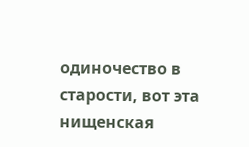одиночество в старости, вот эта нищенская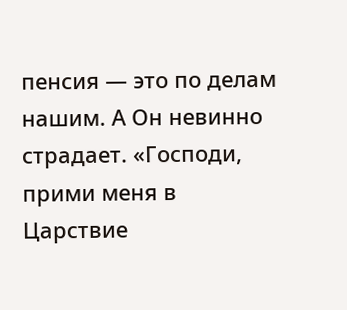пенсия — это по делам нашим. А Он невинно страдает. «Господи, прими меня в Царствие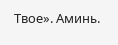Твое». Аминь.